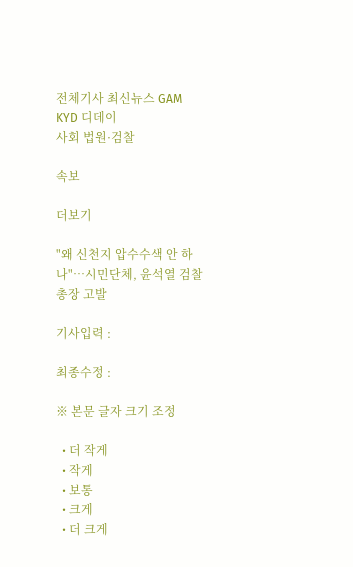전체기사 최신뉴스 GAM
KYD 디데이
사회 법원·검찰

속보

더보기

"왜 신천지 압수수색 안 하나"…시민단체, 윤석열 검찰총장 고발

기사입력 :

최종수정 :

※ 본문 글자 크기 조정

  • 더 작게
  • 작게
  • 보통
  • 크게
  • 더 크게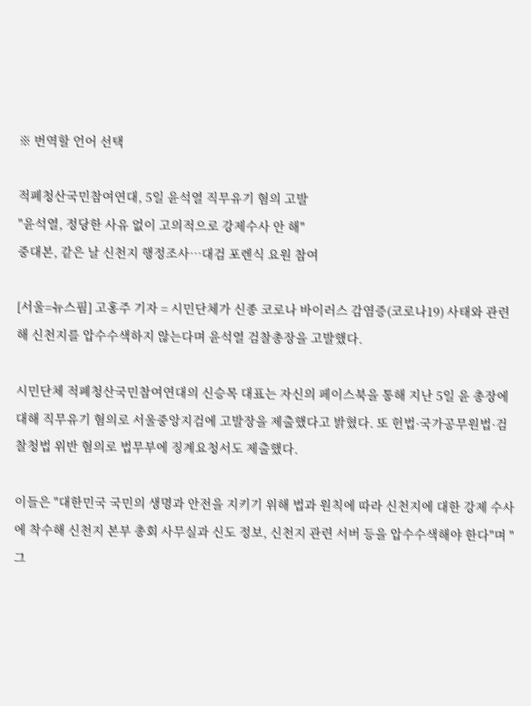※ 번역할 언어 선택

적폐청산국민참여연대, 5일 윤석열 직무유기 혐의 고발
"윤석열, 정당한 사유 없이 고의적으로 강제수사 안 해"
중대본, 같은 날 신천지 행정조사…대검 포렌식 요원 참여

[서울=뉴스핌] 고홍주 기자 = 시민단체가 신종 코로나 바이러스 감염증(코로나19) 사태와 관련해 신천지를 압수수색하지 않는다며 윤석열 검찰총장을 고발했다.

시민단체 적폐청산국민참여연대의 신승목 대표는 자신의 페이스북을 통해 지난 5일 윤 총장에 대해 직무유기 혐의로 서울중앙지검에 고발장을 제출했다고 밝혔다. 또 헌법·국가공무원법·검찰청법 위반 혐의로 법무부에 징계요청서도 제출했다.

이들은 "대한민국 국민의 생명과 안전을 지키기 위해 법과 원칙에 따라 신천지에 대한 강제 수사에 착수해 신천지 본부 총회 사무실과 신도 정보, 신천지 관련 서버 등을 압수수색해야 한다"며 "그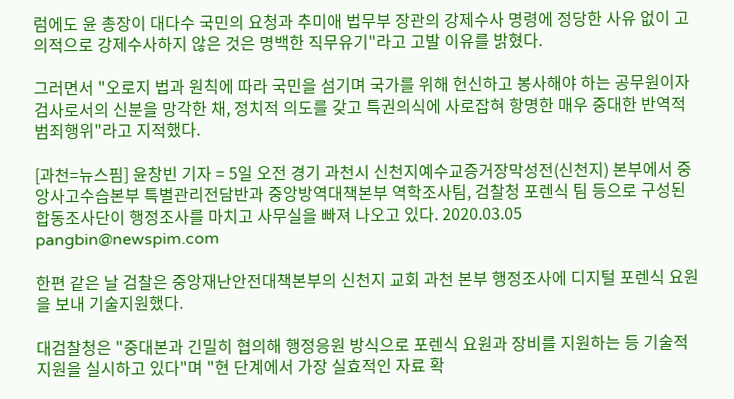럼에도 윤 총장이 대다수 국민의 요청과 추미애 법무부 장관의 강제수사 명령에 정당한 사유 없이 고의적으로 강제수사하지 않은 것은 명백한 직무유기"라고 고발 이유를 밝혔다.

그러면서 "오로지 법과 원칙에 따라 국민을 섬기며 국가를 위해 헌신하고 봉사해야 하는 공무원이자 검사로서의 신분을 망각한 채, 정치적 의도를 갖고 특권의식에 사로잡혀 항명한 매우 중대한 반역적 범죄행위"라고 지적했다.

[과천=뉴스핌] 윤창빈 기자 = 5일 오전 경기 과천시 신천지예수교증거장막성전(신천지) 본부에서 중앙사고수습본부 특별관리전담반과 중앙방역대책본부 역학조사팀, 검찰청 포렌식 팀 등으로 구성된 합동조사단이 행정조사를 마치고 사무실을 빠져 나오고 있다. 2020.03.05 pangbin@newspim.com

한편 같은 날 검찰은 중앙재난안전대책본부의 신천지 교회 과천 본부 행정조사에 디지털 포렌식 요원을 보내 기술지원했다.

대검찰청은 "중대본과 긴밀히 협의해 행정응원 방식으로 포렌식 요원과 장비를 지원하는 등 기술적 지원을 실시하고 있다"며 "현 단계에서 가장 실효적인 자료 확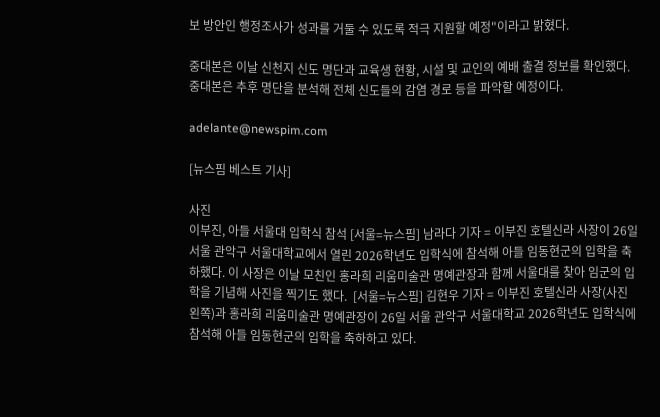보 방안인 행정조사가 성과를 거둘 수 있도록 적극 지원할 예정"이라고 밝혔다.

중대본은 이날 신천지 신도 명단과 교육생 현황, 시설 및 교인의 예배 출결 정보를 확인했다. 중대본은 추후 명단을 분석해 전체 신도들의 감염 경로 등을 파악할 예정이다.

adelante@newspim.com

[뉴스핌 베스트 기사]

사진
이부진, 아들 서울대 입학식 참석 [서울=뉴스핌] 남라다 기자 = 이부진 호텔신라 사장이 26일 서울 관악구 서울대학교에서 열린 2026학년도 입학식에 참석해 아들 임동현군의 입학을 축하했다. 이 사장은 이날 모친인 홍라희 리움미술관 명예관장과 함께 서울대를 찾아 임군의 입학을 기념해 사진을 찍기도 했다.  [서울=뉴스핌] 김현우 기자 = 이부진 호텔신라 사장(사진 왼쪽)과 홍라희 리움미술관 명예관장이 26일 서울 관악구 서울대학교 2026학년도 입학식에 참석해 아들 임동현군의 입학을 축하하고 있다.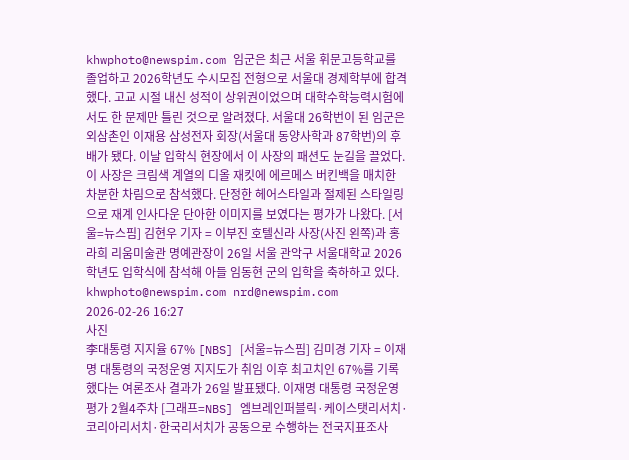khwphoto@newspim.com 임군은 최근 서울 휘문고등학교를 졸업하고 2026학년도 수시모집 전형으로 서울대 경제학부에 합격했다. 고교 시절 내신 성적이 상위권이었으며 대학수학능력시험에서도 한 문제만 틀린 것으로 알려졌다. 서울대 26학번이 된 임군은 외삼촌인 이재용 삼성전자 회장(서울대 동양사학과 87학번)의 후배가 됐다. 이날 입학식 현장에서 이 사장의 패션도 눈길을 끌었다. 이 사장은 크림색 계열의 디올 재킷에 에르메스 버킨백을 매치한 차분한 차림으로 참석했다. 단정한 헤어스타일과 절제된 스타일링으로 재계 인사다운 단아한 이미지를 보였다는 평가가 나왔다. [서울=뉴스핌] 김현우 기자 = 이부진 호텔신라 사장(사진 왼쪽)과 홍라희 리움미술관 명예관장이 26일 서울 관악구 서울대학교 2026학년도 입학식에 참석해 아들 임동현 군의 입학을 축하하고 있다. khwphoto@newspim.com nrd@newspim.com 2026-02-26 16:27
사진
李대통령 지지율 67% [NBS] [서울=뉴스핌] 김미경 기자 = 이재명 대통령의 국정운영 지지도가 취임 이후 최고치인 67%를 기록했다는 여론조사 결과가 26일 발표됐다. 이재명 대통령 국정운영 평가 2월4주차 [그래프=NBS] 엠브레인퍼블릭·케이스탯리서치·코리아리서치·한국리서치가 공동으로 수행하는 전국지표조사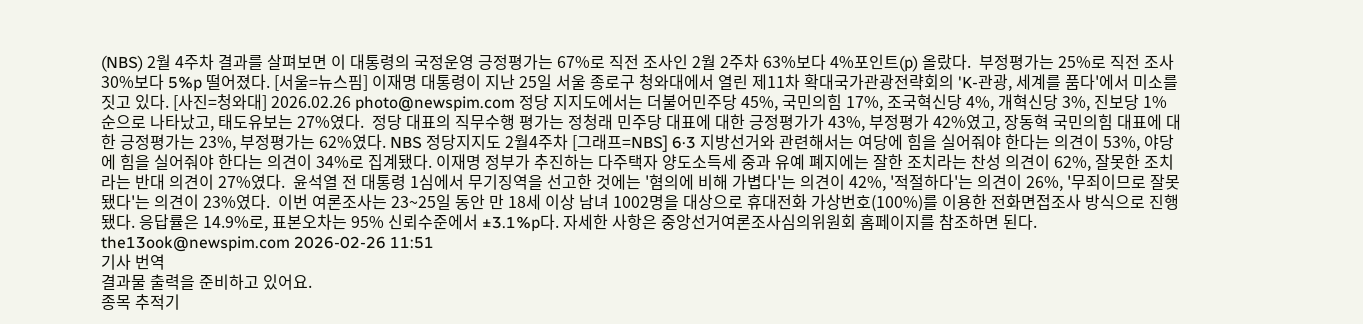(NBS) 2월 4주차 결과를 살펴보면 이 대통령의 국정운영 긍정평가는 67%로 직전 조사인 2월 2주차 63%보다 4%포인트(p) 올랐다.  부정평가는 25%로 직전 조사 30%보다 5%p 떨어졌다. [서울=뉴스핌] 이재명 대통령이 지난 25일 서울 종로구 청와대에서 열린 제11차 확대국가관광전략회의 'K-관광, 세계를 품다'에서 미소를 짓고 있다. [사진=청와대] 2026.02.26 photo@newspim.com 정당 지지도에서는 더불어민주당 45%, 국민의힘 17%, 조국혁신당 4%, 개혁신당 3%, 진보당 1% 순으로 나타났고, 태도유보는 27%였다.  정당 대표의 직무수행 평가는 정청래 민주당 대표에 대한 긍정평가가 43%, 부정평가 42%였고, 장동혁 국민의힘 대표에 대한 긍정평가는 23%, 부정평가는 62%였다. NBS 정당지지도 2월4주차 [그래프=NBS] 6·3 지방선거와 관련해서는 여당에 힘을 실어줘야 한다는 의견이 53%, 야당에 힘을 실어줘야 한다는 의견이 34%로 집계됐다. 이재명 정부가 추진하는 다주택자 양도소득세 중과 유예 폐지에는 잘한 조치라는 찬성 의견이 62%, 잘못한 조치라는 반대 의견이 27%였다.  윤석열 전 대통령 1심에서 무기징역을 선고한 것에는 '혐의에 비해 가볍다'는 의견이 42%, '적절하다'는 의견이 26%, '무죄이므로 잘못됐다'는 의견이 23%였다.  이번 여론조사는 23~25일 동안 만 18세 이상 남녀 1002명을 대상으로 휴대전화 가상번호(100%)를 이용한 전화면접조사 방식으로 진행됐다. 응답률은 14.9%로, 표본오차는 95% 신뢰수준에서 ±3.1%p다. 자세한 사항은 중앙선거여론조사심의위원회 홈페이지를 참조하면 된다.  the13ook@newspim.com 2026-02-26 11:51
기사 번역
결과물 출력을 준비하고 있어요.
종목 추적기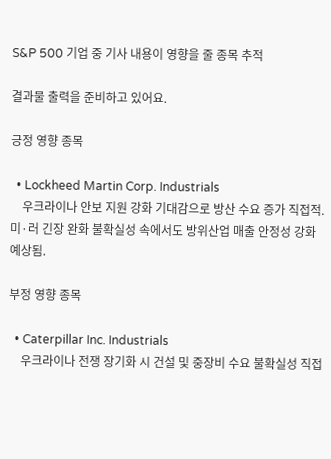S&P 500 기업 중 기사 내용이 영향을 줄 종목 추적

결과물 출력을 준비하고 있어요.

긍정 영향 종목

  • Lockheed Martin Corp. Industrials
    우크라이나 안보 지원 강화 기대감으로 방산 수요 증가 직접적. 미·러 긴장 완화 불확실성 속에서도 방위산업 매출 안정성 강화 예상됨.

부정 영향 종목

  • Caterpillar Inc. Industrials
    우크라이나 전쟁 장기화 시 건설 및 중장비 수요 불확실성 직접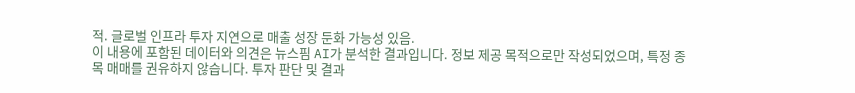적. 글로벌 인프라 투자 지연으로 매출 성장 둔화 가능성 있음.
이 내용에 포함된 데이터와 의견은 뉴스핌 AI가 분석한 결과입니다. 정보 제공 목적으로만 작성되었으며, 특정 종목 매매를 권유하지 않습니다. 투자 판단 및 결과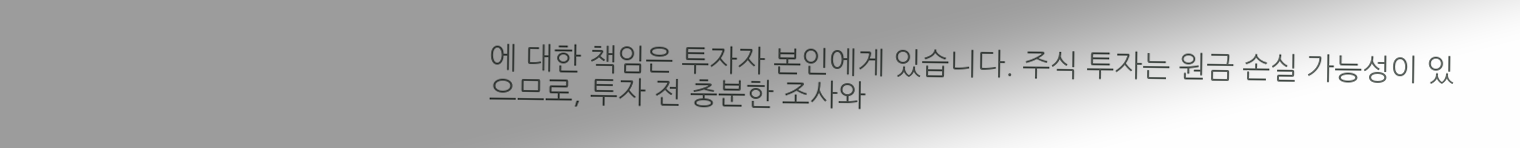에 대한 책임은 투자자 본인에게 있습니다. 주식 투자는 원금 손실 가능성이 있으므로, 투자 전 충분한 조사와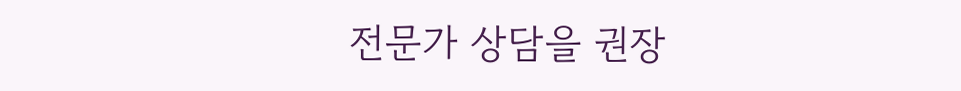전문가 상담을 권장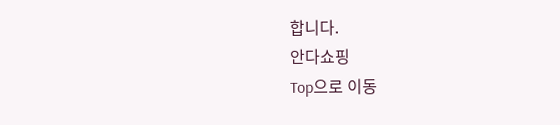합니다.
안다쇼핑
Top으로 이동